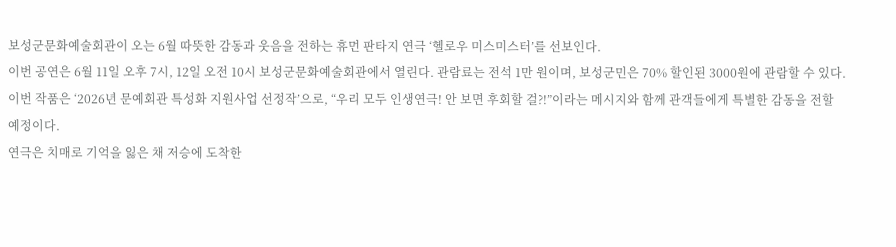보성군문화예술회관이 오는 6월 따뜻한 감동과 웃음을 전하는 휴먼 판타지 연극 ‘헬로우 미스미스터’를 선보인다.
이번 공연은 6월 11일 오후 7시, 12일 오전 10시 보성군문화예술회관에서 열린다. 관람료는 전석 1만 원이며, 보성군민은 70% 할인된 3000원에 관람할 수 있다.
이번 작품은 ‘2026년 문예회관 특성화 지원사업 선정작’으로, “우리 모두 인생연극! 안 보면 후회할 걸?!”이라는 메시지와 함께 관객들에게 특별한 감동을 전할 예정이다.
연극은 치매로 기억을 잃은 채 저승에 도착한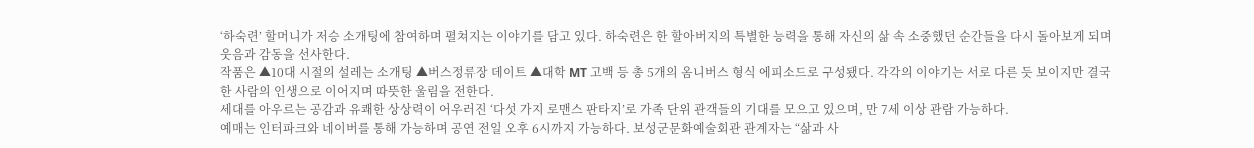‘하숙련’ 할머니가 저승 소개팅에 참여하며 펼쳐지는 이야기를 담고 있다. 하숙련은 한 할아버지의 특별한 능력을 통해 자신의 삶 속 소중했던 순간들을 다시 돌아보게 되며 웃음과 감동을 선사한다.
작품은 ▲10대 시절의 설레는 소개팅 ▲버스정류장 데이트 ▲대학 MT 고백 등 총 5개의 옴니버스 형식 에피소드로 구성됐다. 각각의 이야기는 서로 다른 듯 보이지만 결국 한 사람의 인생으로 이어지며 따뜻한 울림을 전한다.
세대를 아우르는 공감과 유쾌한 상상력이 어우러진 ‘다섯 가지 로맨스 판타지’로 가족 단위 관객들의 기대를 모으고 있으며, 만 7세 이상 관람 가능하다.
예매는 인터파크와 네이버를 통해 가능하며 공연 전일 오후 6시까지 가능하다. 보성군문화예술회관 관계자는 “삶과 사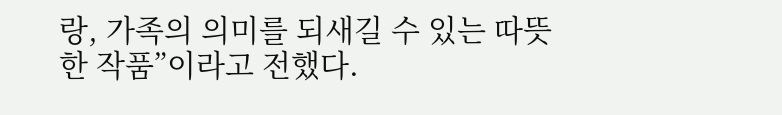랑, 가족의 의미를 되새길 수 있는 따뜻한 작품”이라고 전했다.